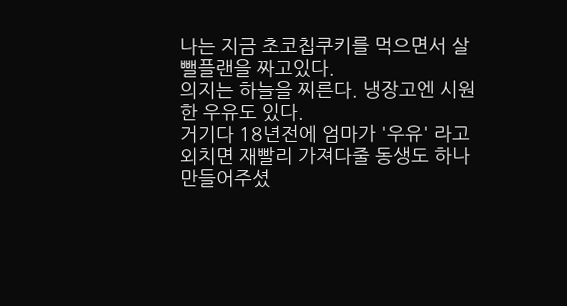나는 지금 초코칩쿠키를 먹으면서 살뺄플랜을 짜고있다.
의지는 하늘을 찌른다. 냉장고엔 시원한 우유도 있다.
거기다 18년전에 엄마가 '우유' 라고 외치면 재빨리 가져다줄 동생도 하나 만들어주셨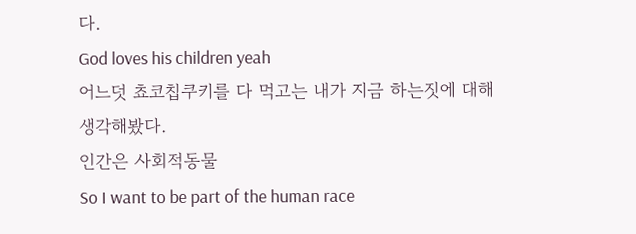다.
God loves his children yeah
어느덧 쵸코칩쿠키를 다 먹고는 내가 지금 하는짓에 대해 생각해봤다.
인간은 사회적동물
So I want to be part of the human race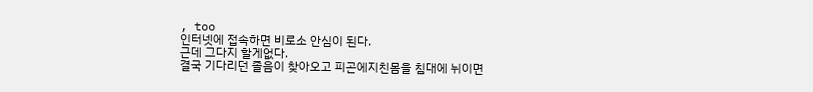, too
인터넷에 접속하면 비로소 안심이 된다.
근데 그다지 할게없다.
결국 기다리던 졸음이 찾아오고 피곤에지친몸을 침대에 뉘이면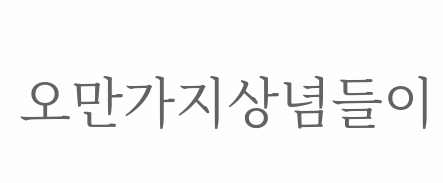오만가지상념들이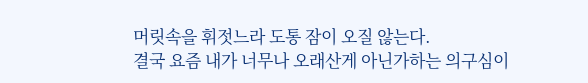머릿속을 휘젓느라 도통 잠이 오질 않는다.
결국 요즘 내가 너무나 오래산게 아닌가하는 의구심이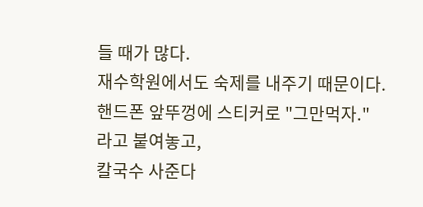들 때가 많다.
재수학원에서도 숙제를 내주기 때문이다.
핸드폰 앞뚜껑에 스티커로 "그만먹자."
라고 붙여놓고,
칼국수 사준다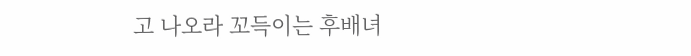고 나오라 꼬득이는 후배녀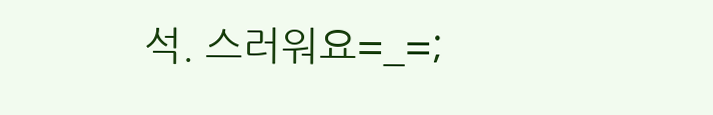석. 스러워요=_=;